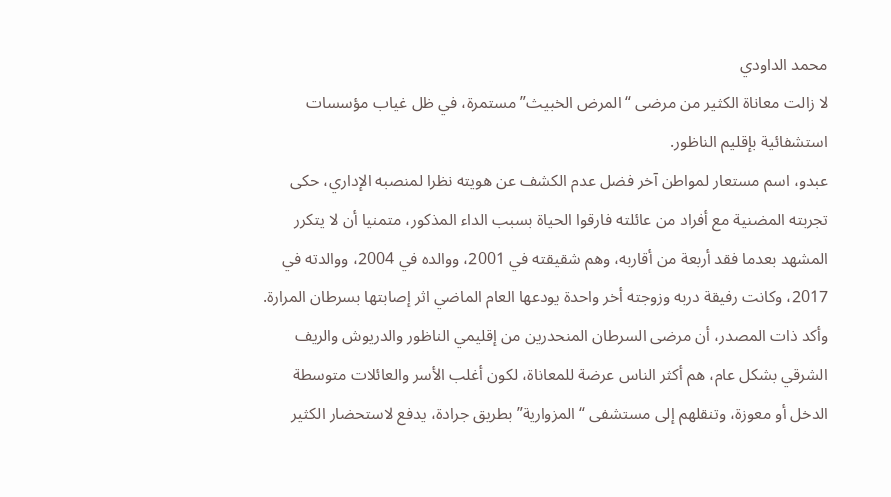محمد الداودي
لا زالت معاناة الكثير من مرضى “المرض الخبيث” مستمرة، في ظل غياب مؤسسات استشفائية بإقليم الناظور.
عبدو، اسم مستعار لمواطن آخر فضل عدم الكشف عن هويته نظرا لمنصبه الإداري، حكى تجربته المضنية مع أفراد من عائلته فارقوا الحياة بسبب الداء المذكور، متمنيا أن لا يتكرر المشهد بعدما فقد أربعة من أقاربه، وهم شقيقته في 2001، ووالده في 2004، ووالدته في 2017، وكانت رفيقة دربه وزوجته أخر واحدة يودعها العام الماضي اثر إصابتها بسرطان المرارة.
وأكد ذات المصدر، أن مرضى السرطان المنحدرين من إقليمي الناظور والدريوش والريف الشرقي بشكل عام، هم أكثر الناس عرضة للمعاناة، لكون أغلب الأسر والعائلات متوسطة الدخل أو معوزة، وتنقلهم إلى مستشفى “المزوارية” بطريق جرادة، يدفع لاستحضار الكثير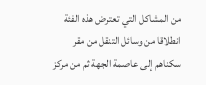من المشاكل التي تعترض هذه الفئة انطلاقا من وسائل التنقل من مقر سكناهم إلى عاصمة الجهة ثم من مركز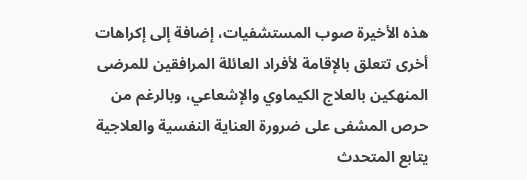هذه الأخيرة صوب المستشفيات، إضافة إلى إكراهات أخرى تتعلق بالإقامة لأفراد العائلة المرافقين للمرضى المنهكين بالعلاج الكيماوي والإشعاعي، وبالرغم من حرص المشفى على ضرورة العناية النفسية والعلاجية يتابع المتحدث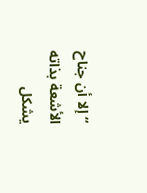“إلا أن جناح الأشعة بذاته يشكل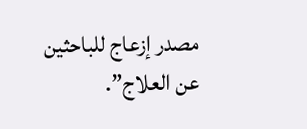مصدر إزعاج للباحثين عن العلاج”.